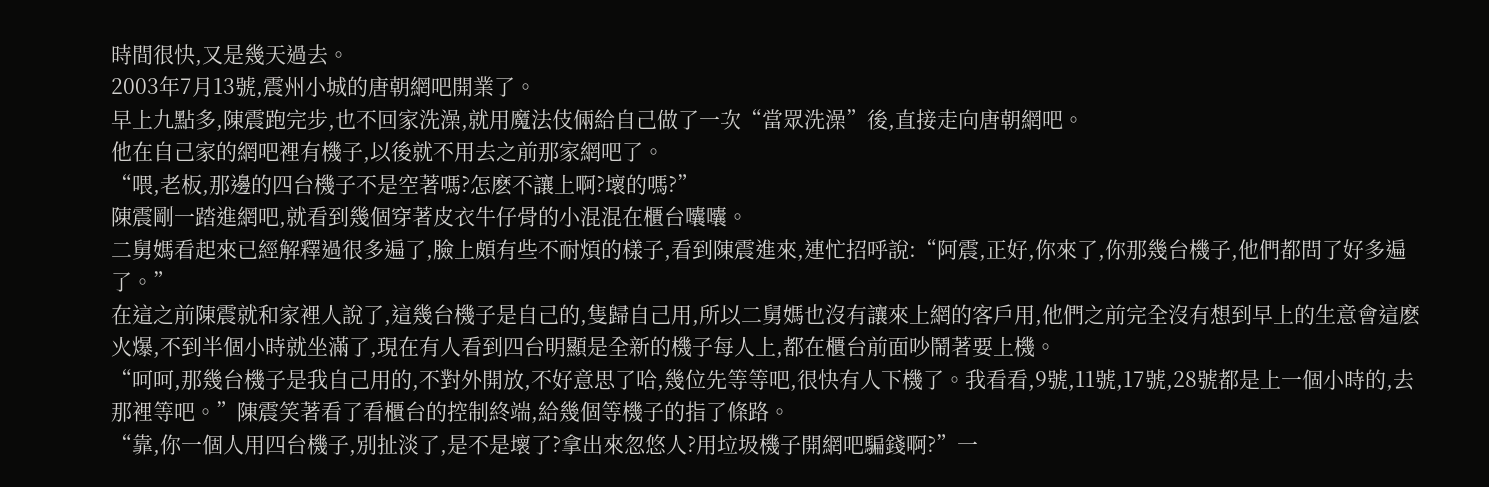時間很快,又是幾天過去。
2003年7月13號,震州小城的唐朝網吧開業了。
早上九點多,陳震跑完步,也不回家洗澡,就用魔法伎倆給自己做了一次“當眾洗澡”後,直接走向唐朝網吧。
他在自己家的網吧裡有機子,以後就不用去之前那家網吧了。
“喂,老板,那邊的四台機子不是空著嗎?怎麽不讓上啊?壞的嗎?”
陳震剛一踏進網吧,就看到幾個穿著皮衣牛仔骨的小混混在櫃台囔囔。
二舅媽看起來已經解釋過很多遍了,臉上頗有些不耐煩的樣子,看到陳震進來,連忙招呼說:“阿震,正好,你來了,你那幾台機子,他們都問了好多遍了。”
在這之前陳震就和家裡人說了,這幾台機子是自己的,隻歸自己用,所以二舅媽也沒有讓來上網的客戶用,他們之前完全沒有想到早上的生意會這麽火爆,不到半個小時就坐滿了,現在有人看到四台明顯是全新的機子每人上,都在櫃台前面吵鬧著要上機。
“呵呵,那幾台機子是我自己用的,不對外開放,不好意思了哈,幾位先等等吧,很快有人下機了。我看看,9號,11號,17號,28號都是上一個小時的,去那裡等吧。”陳震笑著看了看櫃台的控制終端,給幾個等機子的指了條路。
“靠,你一個人用四台機子,別扯淡了,是不是壞了?拿出來忽悠人?用垃圾機子開網吧騙錢啊?”一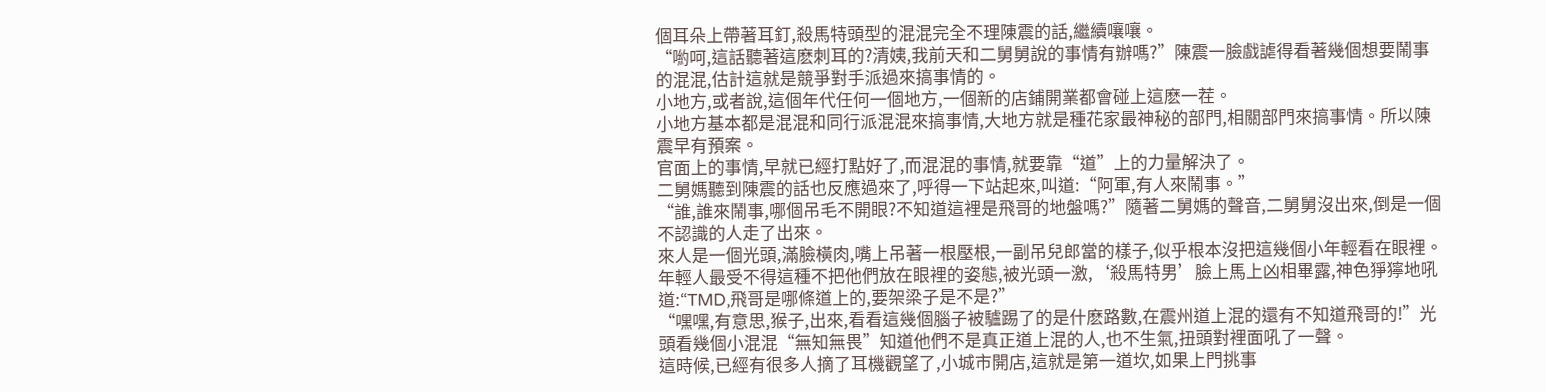個耳朵上帶著耳釘,殺馬特頭型的混混完全不理陳震的話,繼續嚷嚷。
“喲呵,這話聽著這麽刺耳的?清姨,我前天和二舅舅說的事情有辦嗎?”陳震一臉戲謔得看著幾個想要鬧事的混混,估計這就是競爭對手派過來搞事情的。
小地方,或者說,這個年代任何一個地方,一個新的店鋪開業都會碰上這麽一茬。
小地方基本都是混混和同行派混混來搞事情,大地方就是種花家最神秘的部門,相關部門來搞事情。所以陳震早有預案。
官面上的事情,早就已經打點好了,而混混的事情,就要靠“道”上的力量解決了。
二舅媽聽到陳震的話也反應過來了,呼得一下站起來,叫道:“阿軍,有人來鬧事。”
“誰,誰來鬧事,哪個吊毛不開眼?不知道這裡是飛哥的地盤嗎?”隨著二舅媽的聲音,二舅舅沒出來,倒是一個不認識的人走了出來。
來人是一個光頭,滿臉橫肉,嘴上吊著一根壓根,一副吊兒郎當的樣子,似乎根本沒把這幾個小年輕看在眼裡。
年輕人最受不得這種不把他們放在眼裡的姿態,被光頭一激,‘殺馬特男’臉上馬上凶相畢露,神色猙獰地吼道:“TMD,飛哥是哪條道上的,要架梁子是不是?”
“嘿嘿,有意思,猴子,出來,看看這幾個腦子被驢踢了的是什麽路數,在震州道上混的還有不知道飛哥的!”光頭看幾個小混混“無知無畏”知道他們不是真正道上混的人,也不生氣,扭頭對裡面吼了一聲。
這時候,已經有很多人摘了耳機觀望了,小城市開店,這就是第一道坎,如果上門挑事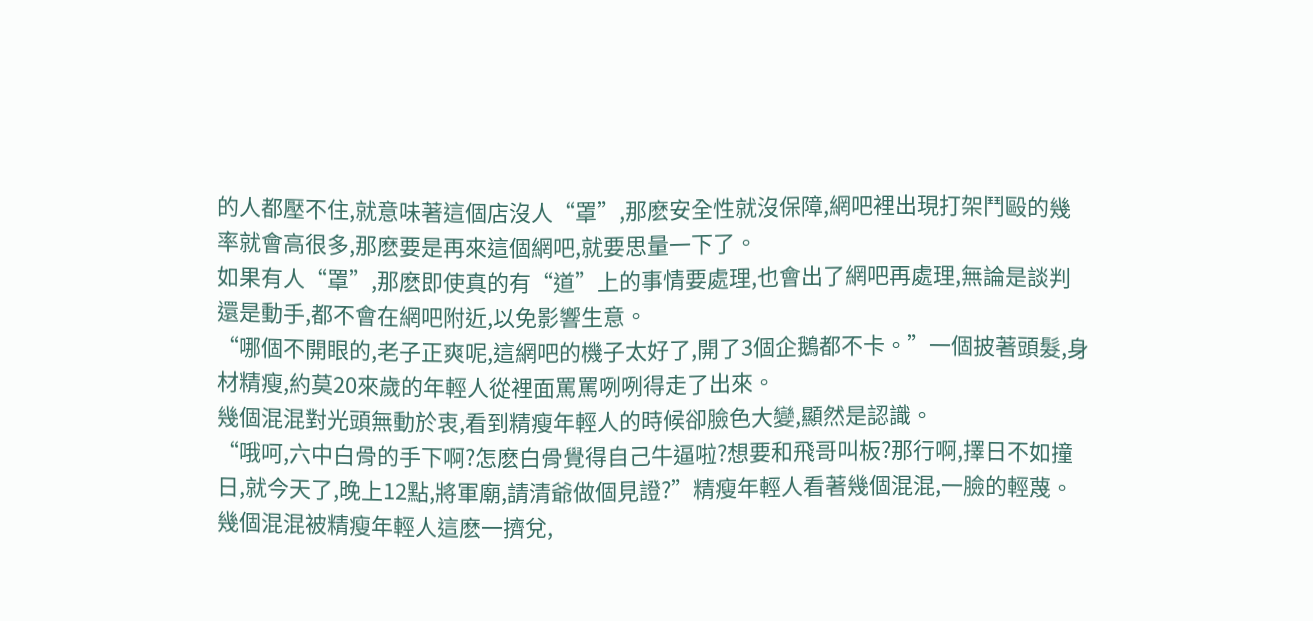的人都壓不住,就意味著這個店沒人“罩”,那麽安全性就沒保障,網吧裡出現打架鬥毆的幾率就會高很多,那麽要是再來這個網吧,就要思量一下了。
如果有人“罩”,那麽即使真的有“道”上的事情要處理,也會出了網吧再處理,無論是談判還是動手,都不會在網吧附近,以免影響生意。
“哪個不開眼的,老子正爽呢,這網吧的機子太好了,開了3個企鵝都不卡。”一個披著頭髮,身材精瘦,約莫20來歲的年輕人從裡面罵罵咧咧得走了出來。
幾個混混對光頭無動於衷,看到精瘦年輕人的時候卻臉色大變,顯然是認識。
“哦呵,六中白骨的手下啊?怎麽白骨覺得自己牛逼啦?想要和飛哥叫板?那行啊,擇日不如撞日,就今天了,晚上12點,將軍廟,請清爺做個見證?”精瘦年輕人看著幾個混混,一臉的輕蔑。
幾個混混被精瘦年輕人這麽一擠兌,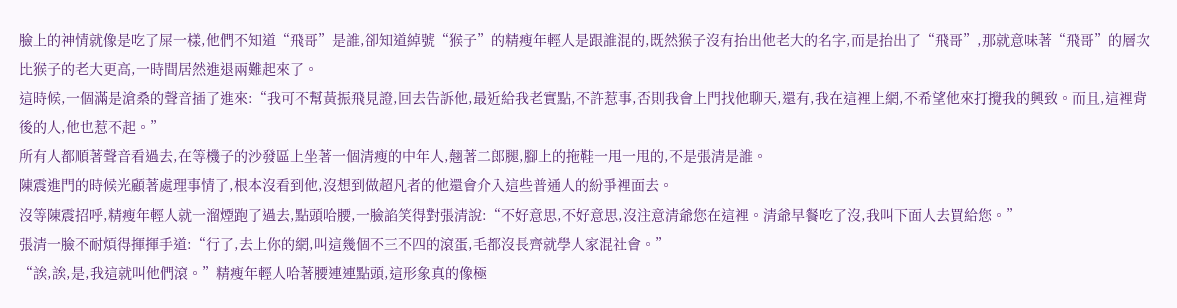臉上的神情就像是吃了屎一樣,他們不知道“飛哥”是誰,卻知道綽號“猴子”的精瘦年輕人是跟誰混的,既然猴子沒有抬出他老大的名字,而是抬出了“飛哥”,那就意味著“飛哥”的層次比猴子的老大更高,一時間居然進退兩難起來了。
這時候,一個滿是滄桑的聲音插了進來:“我可不幫黃振飛見證,回去告訴他,最近給我老實點,不許惹事,否則我會上門找他聊天,還有,我在這裡上網,不希望他來打攪我的興致。而且,這裡背後的人,他也惹不起。”
所有人都順著聲音看過去,在等機子的沙發區上坐著一個清瘦的中年人,翹著二郎腿,腳上的拖鞋一甩一甩的,不是張清是誰。
陳震進門的時候光顧著處理事情了,根本沒看到他,沒想到做超凡者的他還會介入這些普通人的紛爭裡面去。
沒等陳震招呼,精瘦年輕人就一溜煙跑了過去,點頭哈腰,一臉諂笑得對張清說:“不好意思,不好意思,沒注意清爺您在這裡。清爺早餐吃了沒,我叫下面人去買給您。”
張清一臉不耐煩得揮揮手道:“行了,去上你的網,叫這幾個不三不四的滾蛋,毛都沒長齊就學人家混社會。”
“誒,誒,是,我這就叫他們滾。”精瘦年輕人哈著腰連連點頭,這形象真的像極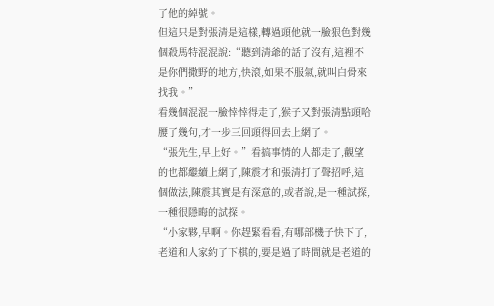了他的綽號。
但這只是對張清是這樣,轉過頭他就一臉狠色對幾個殺馬特混混說:“聽到清爺的話了沒有,這裡不是你們撒野的地方,快滾,如果不服氣,就叫白骨來找我。”
看幾個混混一臉悻悻得走了,猴子又對張清點頭哈腰了幾句,才一步三回頭得回去上網了。
“張先生,早上好。”看搞事情的人都走了,觀望的也都繼續上網了,陳震才和張清打了聲招呼,這個做法,陳震其實是有深意的,或者說,是一種試探,一種很隱晦的試探。
“小家夥,早啊。你趕緊看看,有哪部機子快下了,老道和人家約了下棋的,要是過了時間就是老道的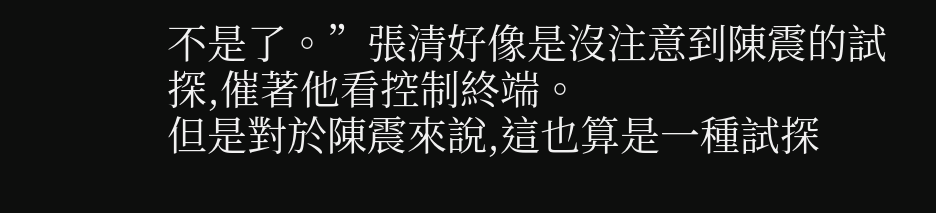不是了。”張清好像是沒注意到陳震的試探,催著他看控制終端。
但是對於陳震來說,這也算是一種試探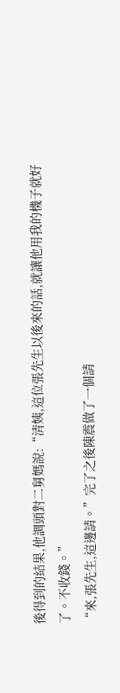後得到的結果,他調頭對二舅媽說:“清姨,這位張先生以後來的話,就讓他用我的機子就好了。不收錢。”
“來,張先生,這邊請。”完了之後陳震做了一個請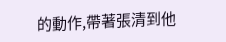的動作,帶著張清到他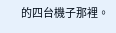的四台機子那裡。